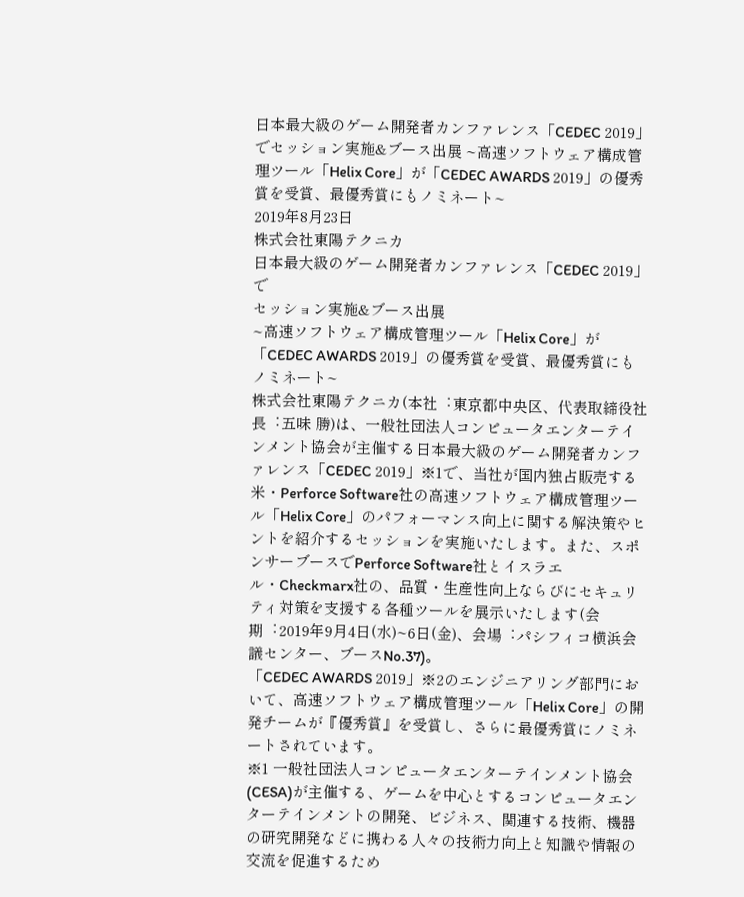日本最大級のゲーム開発者カンファレンス「CEDEC 2019」でセッション実施&ブース出展 ~高速ソフトウェア構成管理ツール「Helix Core」が「CEDEC AWARDS 2019」の優秀賞を受賞、最優秀賞にもノミネート~
2019年8月23日
株式会社東陽テクニカ
日本最大級のゲーム開発者カンファレンス「CEDEC 2019」で
セッション実施&ブース出展
~高速ソフトウェア構成管理ツール「Helix Core」が
「CEDEC AWARDS 2019」の優秀賞を受賞、最優秀賞にもノミネート~
株式会社東陽テクニカ(本社︓東京都中央区、代表取締役社長︓五味 勝)は、一般社団法人コンピュータエンターテインメント協会が主催する日本最大級のゲーム開発者カンファレンス「CEDEC 2019」※1で、当社が国内独占販売する米・Perforce Software社の高速ソフトウェア構成管理ツール「Helix Core」のパフォーマンス向上に関する解決策やヒントを紹介するセッションを実施いたします。また、スポンサーブースでPerforce Software社とイスラエル・Checkmarx社の、品質・生産性向上ならびにセキュリティ対策を支援する各種ツールを展示いたします(会期︓2019年9月4日(水)~6日(金)、会場︓パシフィコ横浜会議センター、ブースNo.37)。
「CEDEC AWARDS 2019」※2のエンジニアリング部門において、高速ソフトウェア構成管理ツール「Helix Core」の開発チームが『優秀賞』を受賞し、さらに最優秀賞にノミネートされています。
※1 一般社団法人コンピュータエンターテインメント協会(CESA)が主催する、ゲームを中心とするコンピュータエンターテインメントの開発、ビジネス、関連する技術、機器の研究開発などに携わる人々の技術力向上と知識や情報の交流を促進するため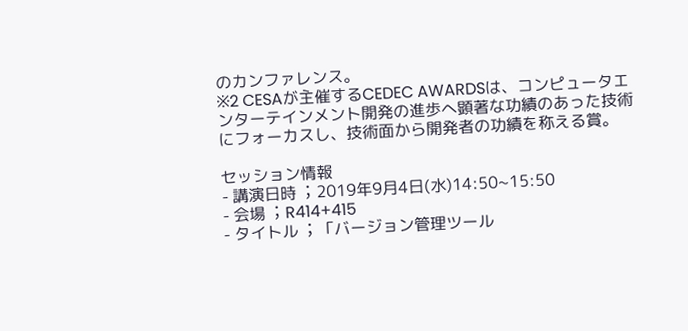のカンファレンス。
※2 CESAが主催するCEDEC AWARDSは、コンピュータエンターテインメント開発の進歩へ顕著な功績のあった技術にフォーカスし、技術面から開発者の功績を称える賞。

セッション情報
- 講演日時︔ 2019年9月4日(水)14:50~15:50
- 会場︔ R414+415
- タイトル︔ 「バージョン管理ツール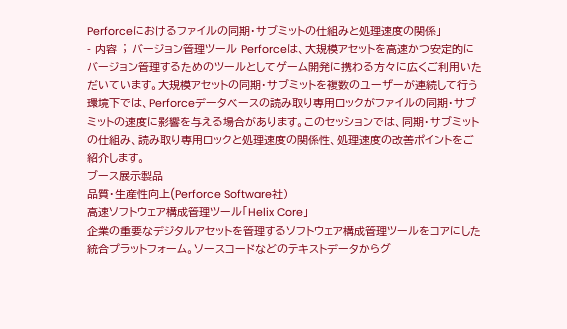Perforceにおけるファイルの同期・サブミットの仕組みと処理速度の関係」
- 内容︔ バージョン管理ツール Perforceは、大規模アセットを高速かつ安定的にバージョン管理するためのツールとしてゲーム開発に携わる方々に広くご利用いただいています。大規模アセットの同期・サブミットを複数のユーザーが連続して行う環境下では、Perforceデータベースの読み取り専用ロックがファイルの同期・サブミットの速度に影響を与える場合があります。このセッションでは、同期・サブミットの仕組み、読み取り専用ロックと処理速度の関係性、処理速度の改善ポイントをご紹介します。
ブース展示製品
品質・生産性向上(Perforce Software社)
高速ソフトウェア構成管理ツール「Helix Core」
企業の重要なデジタルアセットを管理するソフトウェア構成管理ツールをコアにした統合プラットフォーム。ソースコードなどのテキストデータからグ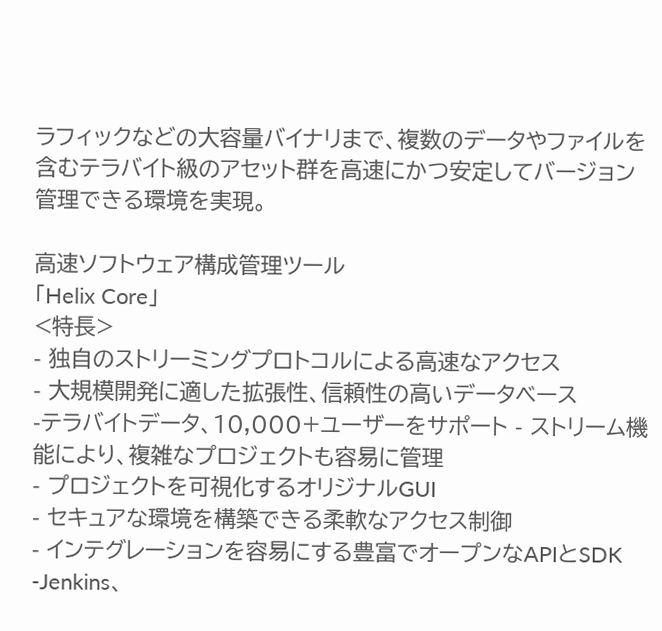ラフィックなどの大容量バイナリまで、複数のデータやファイルを含むテラバイト級のアセット群を高速にかつ安定してバージョン管理できる環境を実現。

高速ソフトウェア構成管理ツール
「Helix Core」
<特長>
- 独自のストリーミングプロトコルによる高速なアクセス
- 大規模開発に適した拡張性、信頼性の高いデータベース
-テラバイトデータ、10,000+ユーザーをサポート - ストリーム機能により、複雑なプロジェクトも容易に管理
- プロジェクトを可視化するオリジナルGUI
- セキュアな環境を構築できる柔軟なアクセス制御
- インテグレーションを容易にする豊富でオープンなAPIとSDK
-Jenkins、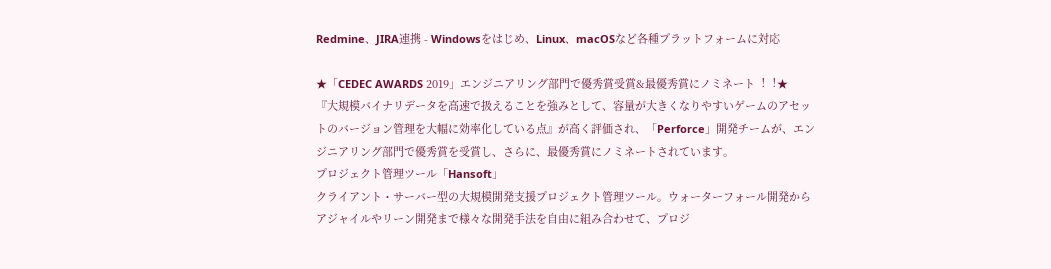Redmine、JIRA連携 - Windowsをはじめ、Linux、macOSなど各種プラットフォームに対応

★「CEDEC AWARDS 2019」エンジニアリング部門で優秀賞受賞&最優秀賞にノミネート︕︕★
『大規模バイナリデータを高速で扱えることを強みとして、容量が大きくなりやすいゲームのアセットのバージョン管理を大幅に効率化している点』が高く評価され、「Perforce」開発チームが、エンジニアリング部門で優秀賞を受賞し、さらに、最優秀賞にノミネートされています。
プロジェクト管理ツール「Hansoft」
クライアント・サーバー型の大規模開発支援プロジェクト管理ツール。ウォーターフォール開発からアジャイルやリーン開発まで様々な開発手法を自由に組み合わせて、プロジ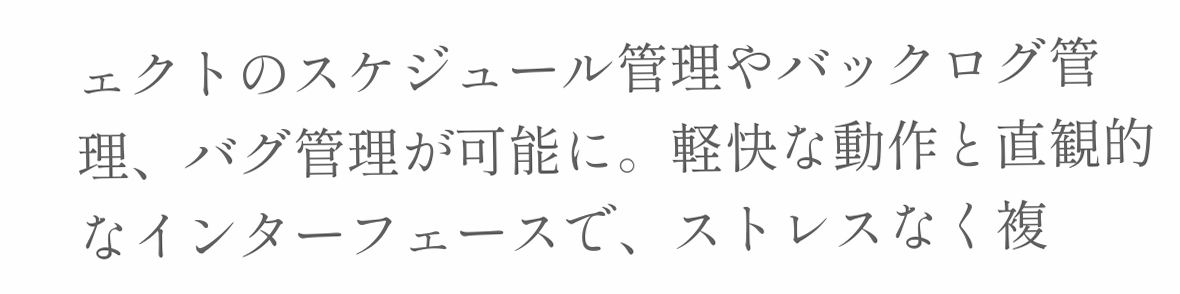ェクトのスケジュール管理やバックログ管理、バグ管理が可能に。軽快な動作と直観的なインターフェースで、ストレスなく複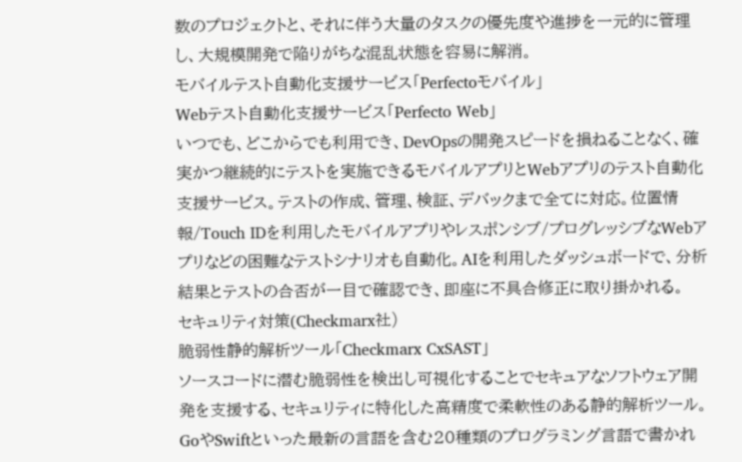数のプロジェクトと、それに伴う大量のタスクの優先度や進捗を一元的に管理し、大規模開発で陥りがちな混乱状態を容易に解消。
モバイルテスト自動化支援サービス「Perfectoモバイル」
Webテスト自動化支援サービス「Perfecto Web」
いつでも、どこからでも利用でき、DevOpsの開発スピードを損ねることなく、確実かつ継続的にテストを実施できるモバイルアプリとWebアプリのテスト自動化支援サービス。テストの作成、管理、検証、デバックまで全てに対応。位置情報/Touch IDを利用したモバイルアプリやレスポンシブ/プログレッシブなWebアプリなどの困難なテストシナリオも自動化。AIを利用したダッシュボードで、分析結果とテストの合否が一目で確認でき、即座に不具合修正に取り掛かれる。
セキュリティ対策(Checkmarx社)
脆弱性静的解析ツール「Checkmarx CxSAST」
ソースコードに潜む脆弱性を検出し可視化することでセキュアなソフトウェア開発を支援する、セキュリティに特化した高精度で柔軟性のある静的解析ツール。GoやSwiftといった最新の言語を含む20種類のプログラミング言語で書かれ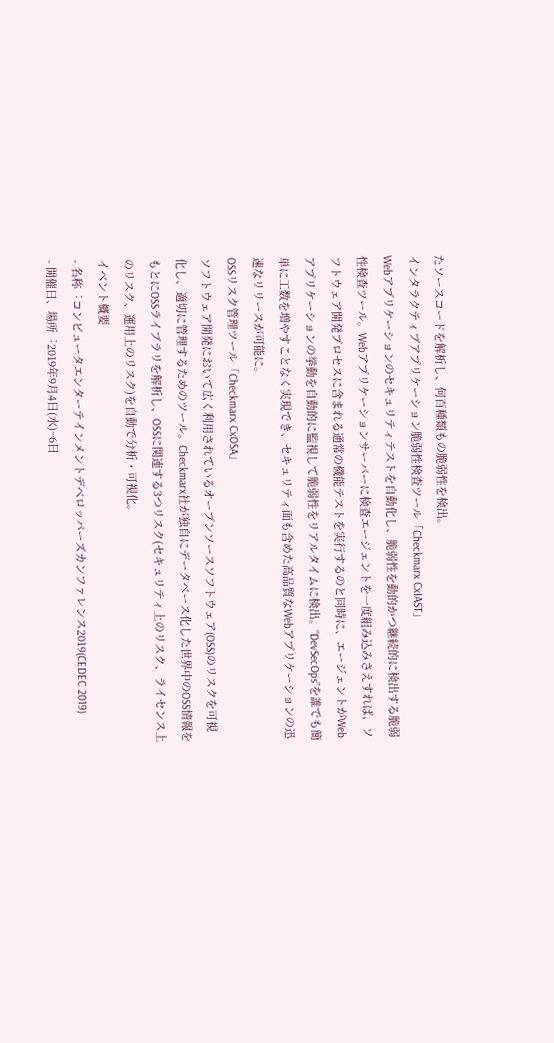たソースコードを解析し、何百種類もの脆弱性を検出。
インタラクティブアプリケーション脆弱性検査ツール「Checkmarx CxIAST」
Webアプリケーションのセキュリティテストを自動化し、脆弱性を動的かつ継続的に検出する脆弱性検査ツール。Webアプリケーションサーバーに検査エージェントを一度組み込みさえすれば、ソフトウェア開発プロセスに含まれる通常の機能テストを実行するのと同時に、エージェントがWebアプリケーションの挙動を自動的に監視して脆弱性をリアルタイムに検出。“DevSecOps”を誰でも簡単に工数を増やすことなく実現でき、セキュリティ面も含めた高品質なWebアプリケーションの迅速なリリースが可能に。
OSSリスク管理ツール「Checkmarx CxOSA」
ソフトウェア開発において広く利用されているオープンソースソフトウェア(OSS)のリスクを可視化し、適切に管理するためのツール。Checkmarx社が独自にデータベース化した世界中のOSS情報をもとにOSSライブラリを解析し、OSSに関連する3つリスク(セキュリティ上のリスク、ライセンス上のリスク、運用上のリスク)を自動で分析・可視化。
イベント概要
- 名称︓コンピュータエンターテインメントデベロッパーズカンファレンス2019(CEDEC 2019)
- 開催日、場所︓2019年9月4日(水)~6日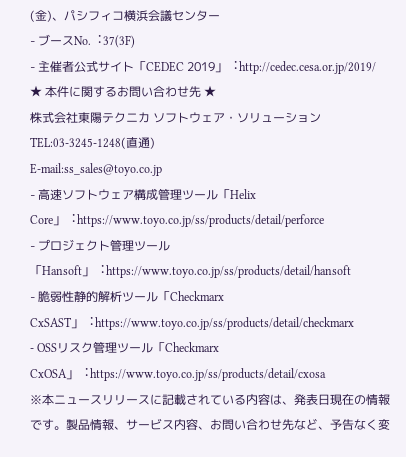(金)、パシフィコ横浜会議センター
- ブースNo.︓37(3F)
- 主催者公式サイト「CEDEC 2019」︓http://cedec.cesa.or.jp/2019/
★ 本件に関するお問い合わせ先 ★
株式会社東陽テクニカ ソフトウェア・ソリューション
TEL:03-3245-1248(直通)
E-mail:ss_sales@toyo.co.jp
- 高速ソフトウェア構成管理ツール「Helix Core」︓https://www.toyo.co.jp/ss/products/detail/perforce
- プロジェクト管理ツール「Hansoft」︓https://www.toyo.co.jp/ss/products/detail/hansoft
- 脆弱性静的解析ツール「Checkmarx CxSAST」︓https://www.toyo.co.jp/ss/products/detail/checkmarx
- OSSリスク管理ツール「Checkmarx CxOSA」︓https://www.toyo.co.jp/ss/products/detail/cxosa
※本ニュースリリースに記載されている内容は、発表日現在の情報です。製品情報、サービス内容、お問い合わせ先など、予告なく変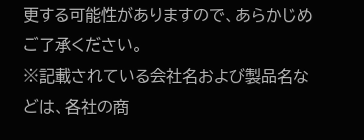更する可能性がありますので、あらかじめご了承ください。
※記載されている会社名および製品名などは、各社の商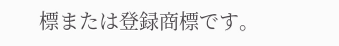標または登録商標です。